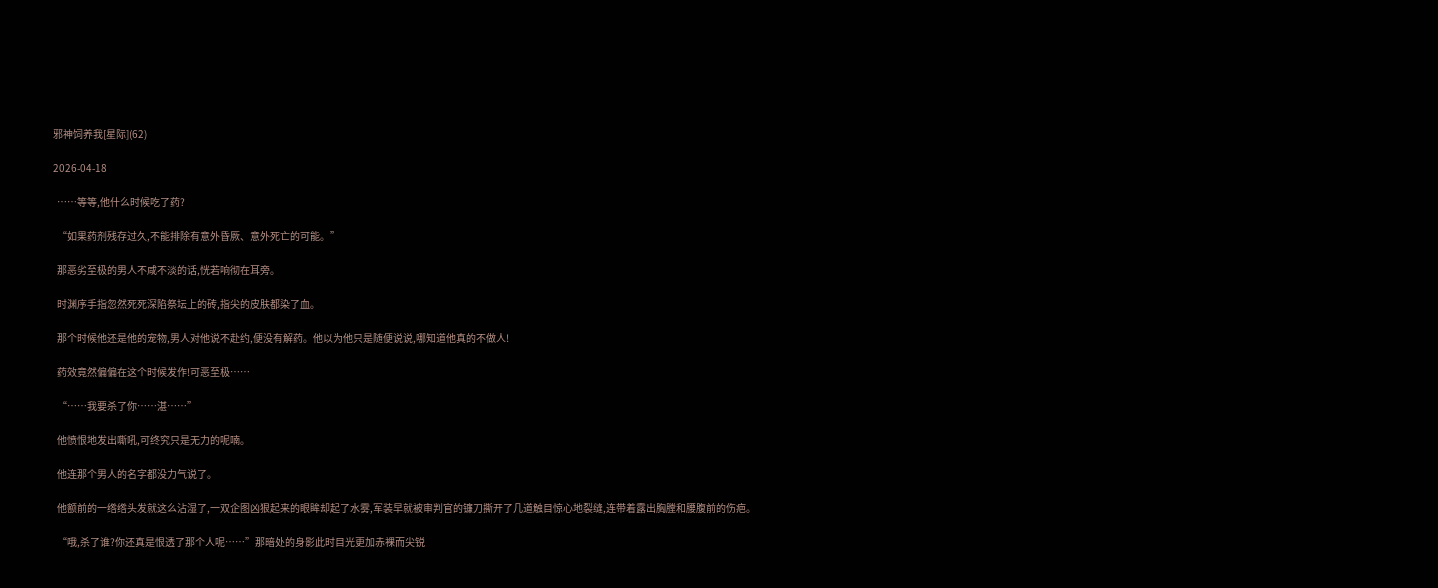邪神饲养我[星际](62)

2026-04-18

  ……等等,他什么时候吃了药?

  “如果药剂残存过久,不能排除有意外昏厥、意外死亡的可能。”

  那恶劣至极的男人不咸不淡的话,恍若响彻在耳旁。

  时渊序手指忽然死死深陷祭坛上的砖,指尖的皮肤都染了血。

  那个时候他还是他的宠物,男人对他说不赴约,便没有解药。他以为他只是随便说说,哪知道他真的不做人!

  药效竟然偏偏在这个时候发作!可恶至极……

  “……我要杀了你……湛……”

  他愤恨地发出嘶吼,可终究只是无力的呢喃。

  他连那个男人的名字都没力气说了。

  他额前的一绺绺头发就这么沾湿了,一双企图凶狠起来的眼眸却起了水雾,军装早就被审判官的镰刀撕开了几道触目惊心地裂缝,连带着露出胸膛和腰腹前的伤疤。

  “哦,杀了谁?你还真是恨透了那个人呢……”那暗处的身影此时目光更加赤裸而尖锐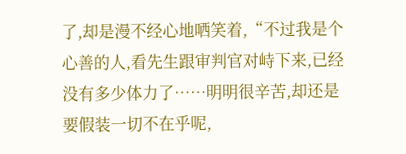了,却是漫不经心地哂笑着,“不过我是个心善的人,看先生跟审判官对峙下来,已经没有多少体力了……明明很辛苦,却还是要假装一切不在乎呢,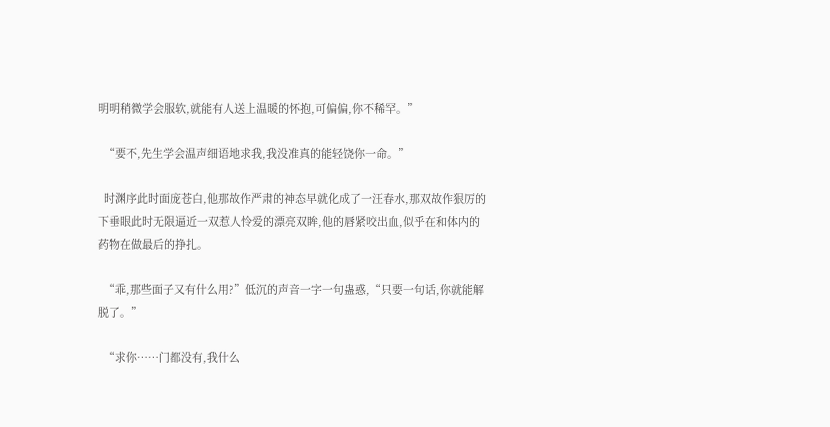明明稍微学会服软,就能有人送上温暖的怀抱,可偏偏,你不稀罕。”

  “要不,先生学会温声细语地求我,我没准真的能轻饶你一命。”

  时渊序此时面庞苍白,他那故作严肃的神态早就化成了一汪春水,那双故作狠厉的下垂眼此时无限逼近一双惹人怜爱的漂亮双眸,他的唇紧咬出血,似乎在和体内的药物在做最后的挣扎。

  “乖,那些面子又有什么用?”低沉的声音一字一句蛊惑,“只要一句话,你就能解脱了。”

  “求你……门都没有,我什么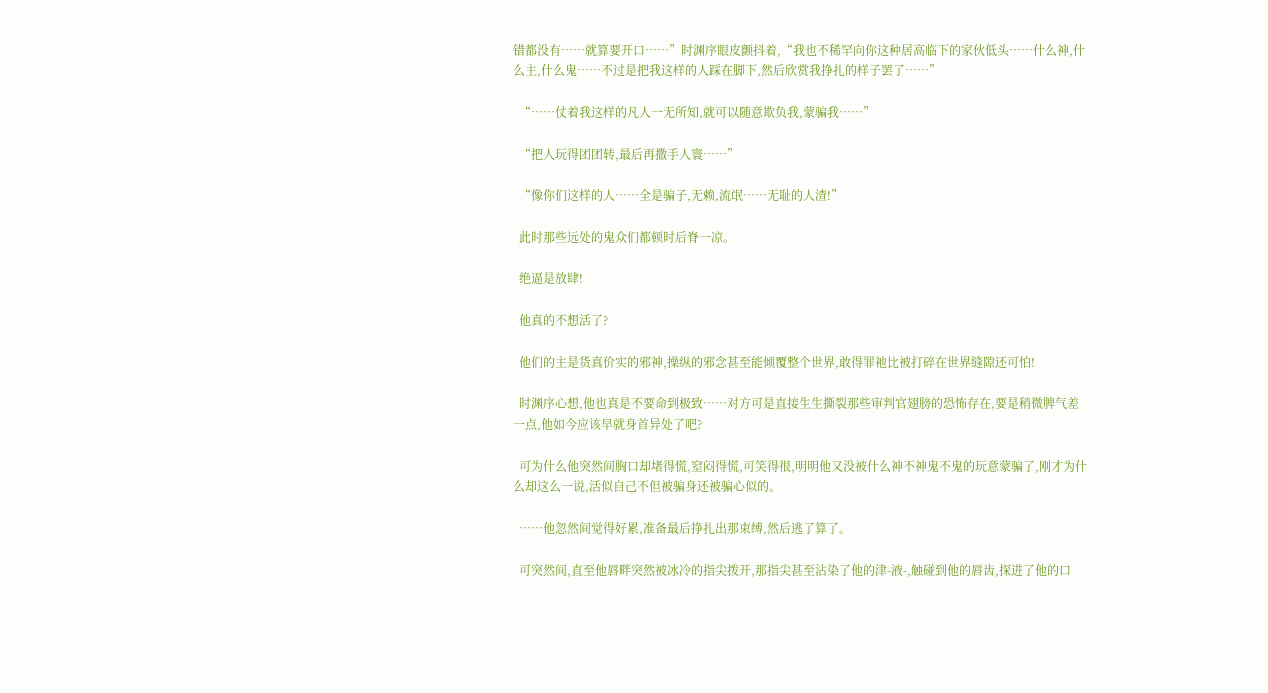错都没有……就算要开口……”时渊序眼皮颤抖着,“我也不稀罕向你这种居高临下的家伙低头……什么神,什么主,什么鬼……不过是把我这样的人踩在脚下,然后欣赏我挣扎的样子罢了……”

  “……仗着我这样的凡人一无所知,就可以随意欺负我,蒙骗我……”

  “把人玩得团团转,最后再撒手人寰……”

  “像你们这样的人……全是骗子,无赖,流氓……无耻的人渣!”

  此时那些远处的鬼众们都顿时后脊一凉。

  绝逼是放肆!

  他真的不想活了?

  他们的主是货真价实的邪神,操纵的邪念甚至能倾覆整个世界,敢得罪祂比被打碎在世界缝隙还可怕!

  时渊序心想,他也真是不要命到极致……对方可是直接生生撕裂那些审判官翅膀的恐怖存在,要是稍微脾气差一点,他如今应该早就身首异处了吧?

  可为什么他突然间胸口却堵得慌,窒闷得慌,可笑得很,明明他又没被什么神不神鬼不鬼的玩意蒙骗了,刚才为什么却这么一说,活似自己不但被骗身还被骗心似的。

  ……他忽然间觉得好累,准备最后挣扎出那束缚,然后逃了算了。

  可突然间,直至他唇畔突然被冰冷的指尖拨开,那指尖甚至沾染了他的津-液-,触碰到他的唇齿,探进了他的口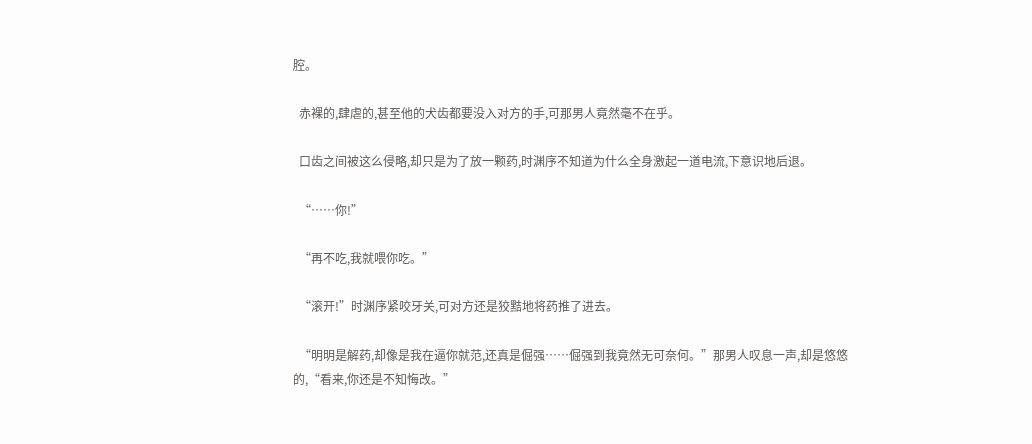腔。

  赤裸的,肆虐的,甚至他的犬齿都要没入对方的手,可那男人竟然毫不在乎。

  口齿之间被这么侵略,却只是为了放一颗药,时渊序不知道为什么全身激起一道电流,下意识地后退。

  “……你!”

  “再不吃,我就喂你吃。”

  “滚开!”时渊序紧咬牙关,可对方还是狡黠地将药推了进去。

  “明明是解药,却像是我在逼你就范,还真是倔强……倔强到我竟然无可奈何。”那男人叹息一声,却是悠悠的,“看来,你还是不知悔改。”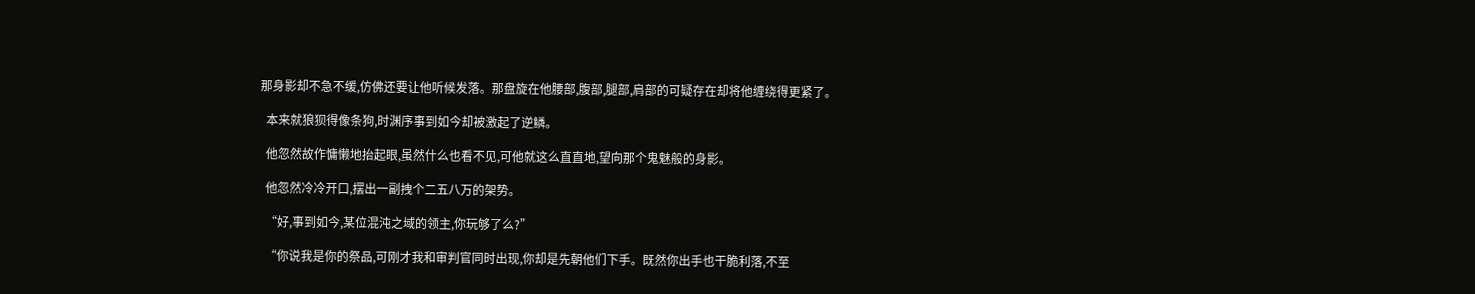那身影却不急不缓,仿佛还要让他听候发落。那盘旋在他腰部,腹部,腿部,肩部的可疑存在却将他缠绕得更紧了。

  本来就狼狈得像条狗,时渊序事到如今却被激起了逆鳞。

  他忽然故作慵懒地抬起眼,虽然什么也看不见,可他就这么直直地,望向那个鬼魅般的身影。

  他忽然冷冷开口,摆出一副拽个二五八万的架势。

  “好,事到如今,某位混沌之域的领主,你玩够了么?”

  “你说我是你的祭品,可刚才我和审判官同时出现,你却是先朝他们下手。既然你出手也干脆利落,不至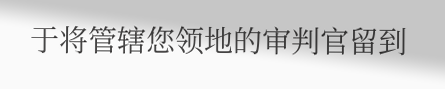于将管辖您领地的审判官留到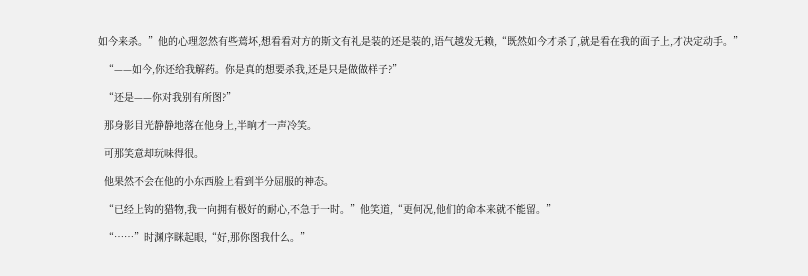如今来杀。”他的心理忽然有些蔫坏,想看看对方的斯文有礼是装的还是装的,语气越发无赖,“既然如今才杀了,就是看在我的面子上,才决定动手。”

  “——如今,你还给我解药。你是真的想要杀我,还是只是做做样子?”

  “还是——你对我别有所图?”

  那身影目光静静地落在他身上,半晌才一声冷笑。

  可那笑意却玩味得很。

  他果然不会在他的小东西脸上看到半分屈服的神态。

  “已经上钩的猎物,我一向拥有极好的耐心,不急于一时。”他笑道,“更何况,他们的命本来就不能留。”

  “……”时渊序眯起眼,“好,那你图我什么。”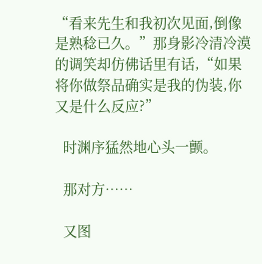“看来先生和我初次见面,倒像是熟稔已久。”那身影冷清冷漠的调笑却仿佛话里有话,“如果将你做祭品确实是我的伪装,你又是什么反应?”

  时渊序猛然地心头一颤。

  那对方……

  又图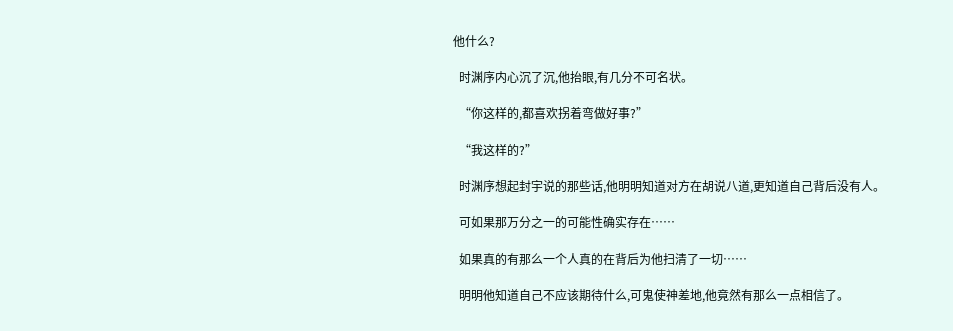他什么?

  时渊序内心沉了沉,他抬眼,有几分不可名状。

  “你这样的,都喜欢拐着弯做好事?”

  “我这样的?”

  时渊序想起封宇说的那些话,他明明知道对方在胡说八道,更知道自己背后没有人。

  可如果那万分之一的可能性确实存在……

  如果真的有那么一个人真的在背后为他扫清了一切……

  明明他知道自己不应该期待什么,可鬼使神差地,他竟然有那么一点相信了。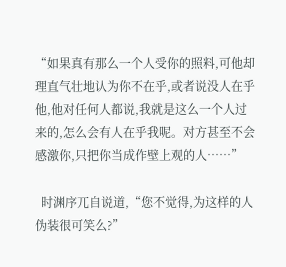“如果真有那么一个人受你的照料,可他却理直气壮地认为你不在乎,或者说没人在乎他,他对任何人都说,我就是这么一个人过来的,怎么会有人在乎我呢。对方甚至不会感激你,只把你当成作壁上观的人……”

  时渊序兀自说道,“您不觉得,为这样的人伪装很可笑么?”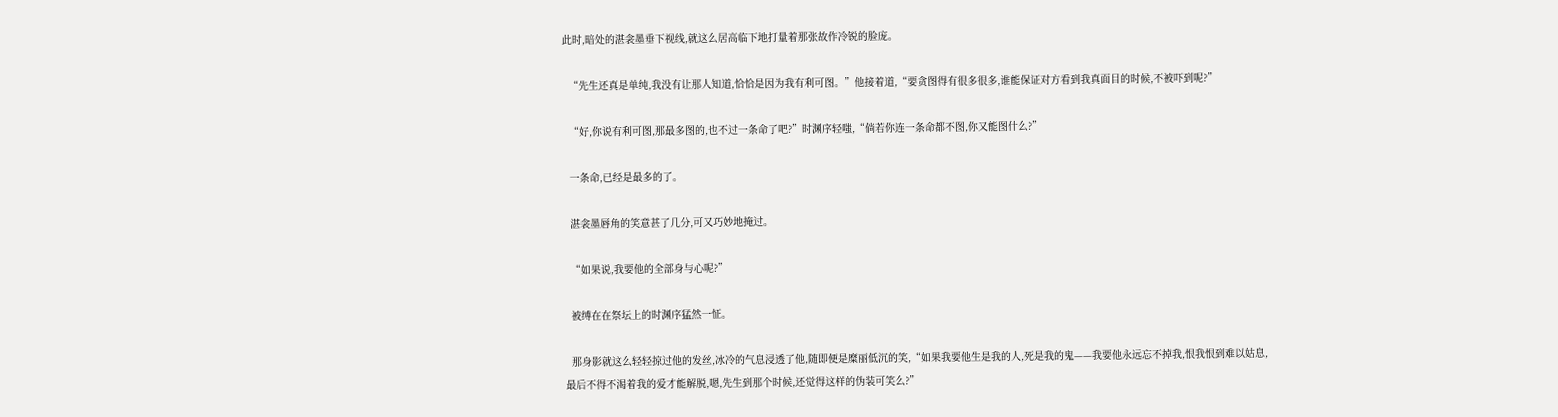此时,暗处的湛衾墨垂下视线,就这么居高临下地打量着那张故作冷锐的脸庞。

  “先生还真是单纯,我没有让那人知道,恰恰是因为我有利可图。”他接着道,“要贪图得有很多很多,谁能保证对方看到我真面目的时候,不被吓到呢?”

  “好,你说有利可图,那最多图的,也不过一条命了吧?”时渊序轻嗤,“倘若你连一条命都不图,你又能图什么?”

  一条命,已经是最多的了。

  湛衾墨唇角的笑意甚了几分,可又巧妙地掩过。

  “如果说,我要他的全部身与心呢?”

  被缚在在祭坛上的时渊序猛然一怔。

  那身影就这么轻轻掠过他的发丝,冰冷的气息浸透了他,随即便是糜丽低沉的笑,“如果我要他生是我的人,死是我的鬼——我要他永远忘不掉我,恨我恨到难以姑息,最后不得不渴着我的爱才能解脱,嗯,先生到那个时候,还觉得这样的伪装可笑么?”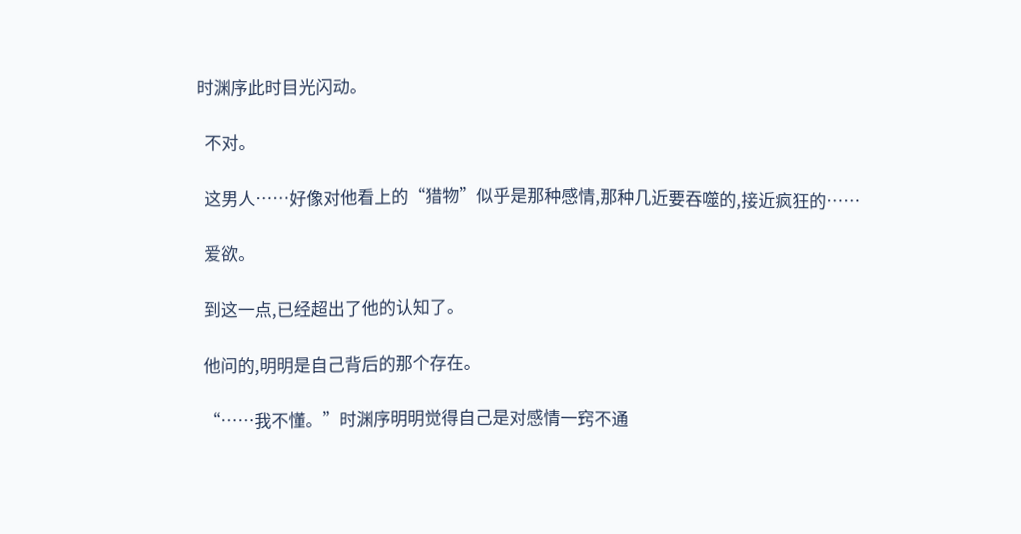时渊序此时目光闪动。

  不对。

  这男人……好像对他看上的“猎物”似乎是那种感情,那种几近要吞噬的,接近疯狂的……

  爱欲。

  到这一点,已经超出了他的认知了。

  他问的,明明是自己背后的那个存在。

  “……我不懂。”时渊序明明觉得自己是对感情一窍不通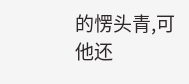的愣头青,可他还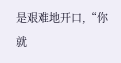是艰难地开口,“你就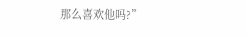那么喜欢他吗?”